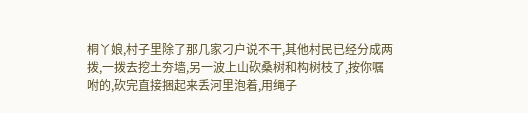桐丫娘,村子里除了那几家刁户说不干,其他村民已经分成两拨,一拨去挖土夯墙,另一波上山砍桑树和构树枝了,按你嘱咐的,砍完直接捆起来丢河里泡着,用绳子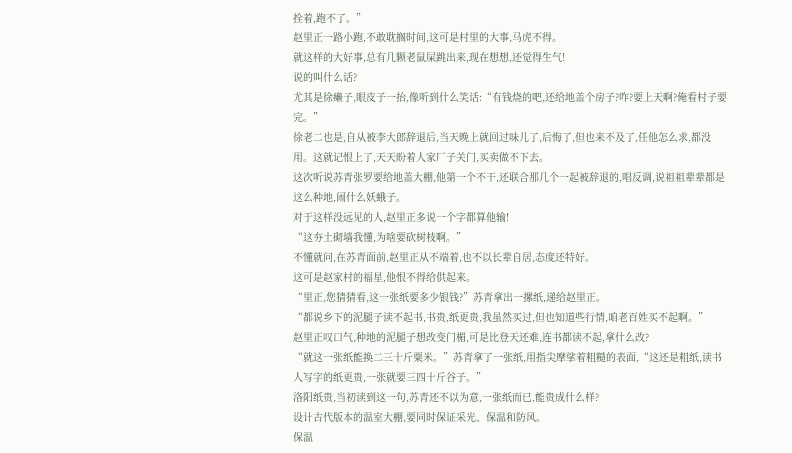拴着,跑不了。”
赵里正一路小跑,不敢耽搁时间,这可是村里的大事,马虎不得。
就这样的大好事,总有几颗老鼠屎跳出来,现在想想,还觉得生气!
说的叫什么话?
尤其是徐癞子,眼皮子一抬,像听到什么笑话:“有钱烧的吧,还给地盖个房子?咋?要上天啊?俺看村子要完。”
徐老二也是,自从被李大郎辞退后,当天晚上就回过味儿了,后悔了,但也来不及了,任他怎么求,都没用。这就记恨上了,天天盼着人家厂子关门,买卖做不下去。
这次听说苏青张罗要给地盖大棚,他第一个不干,还联合那几个一起被辞退的,唱反调,说祖祖辈辈都是这么种地,闹什么妖蛾子。
对于这样没远见的人,赵里正多说一个字都算他输!
“这夯土砌墙我懂,为啥要砍树枝啊。”
不懂就问,在苏青面前,赵里正从不端着,也不以长辈自居,态度还特好。
这可是赵家村的福星,他恨不得给供起来。
“里正,您猜猜看,这一张纸要多少银钱?”苏青拿出一摞纸,递给赵里正。
“都说乡下的泥腿子读不起书,书贵,纸更贵,我虽然买过,但也知道些行情,咱老百姓买不起啊。”
赵里正叹口气,种地的泥腿子想改变门楣,可是比登天还难,连书都读不起,拿什么改?
“就这一张纸能换二三十斤粟米。”苏青拿了一张纸,用指尖摩挲着粗糙的表面,“这还是粗纸,读书人写字的纸更贵,一张就要三四十斤谷子。”
洛阳纸贵,当初读到这一句,苏青还不以为意,一张纸而已,能贵成什么样?
设计古代版本的温室大棚,要同时保证采光、保温和防风。
保温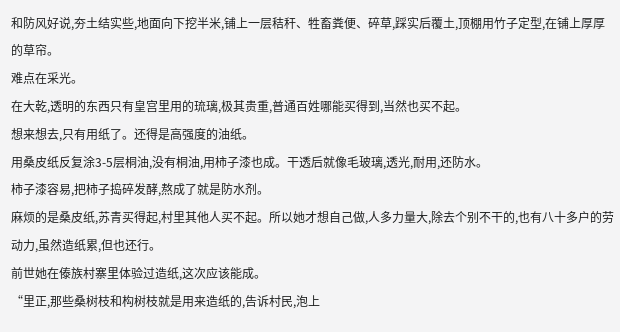和防风好说,夯土结实些,地面向下挖半米,铺上一层秸秆、牲畜粪便、碎草,踩实后覆土,顶棚用竹子定型,在铺上厚厚的草帘。
难点在采光。
在大乾,透明的东西只有皇宫里用的琉璃,极其贵重,普通百姓哪能买得到,当然也买不起。
想来想去,只有用纸了。还得是高强度的油纸。
用桑皮纸反复涂3-5层桐油,没有桐油,用柿子漆也成。干透后就像毛玻璃,透光,耐用,还防水。
柿子漆容易,把柿子捣碎发酵,熬成了就是防水剂。
麻烦的是桑皮纸,苏青买得起,村里其他人买不起。所以她才想自己做,人多力量大,除去个别不干的,也有八十多户的劳动力,虽然造纸累,但也还行。
前世她在傣族村寨里体验过造纸,这次应该能成。
“里正,那些桑树枝和构树枝就是用来造纸的,告诉村民,泡上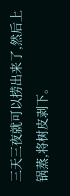三天三夜就可以捞出来了,然后上锅蒸,将树皮剥下。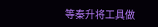等秦升将工具做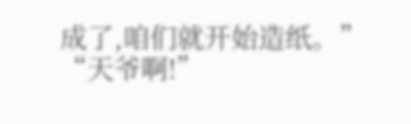成了,咱们就开始造纸。”
“天爷啊!”